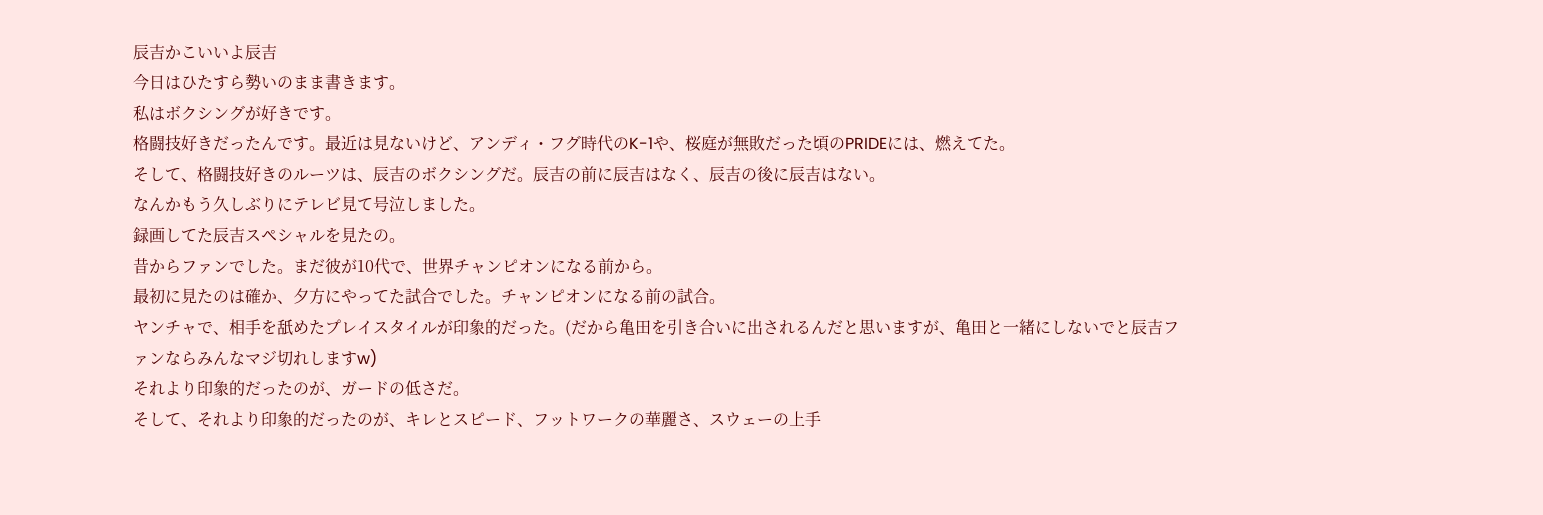辰吉かこいいよ辰吉
今日はひたすら勢いのまま書きます。
私はボクシングが好きです。
格闘技好きだったんです。最近は見ないけど、アンディ・フグ時代のK-1や、桜庭が無敗だった頃のPRIDEには、燃えてた。
そして、格闘技好きのルーツは、辰吉のボクシングだ。辰吉の前に辰吉はなく、辰吉の後に辰吉はない。
なんかもう久しぶりにテレビ見て号泣しました。
録画してた辰吉スペシャルを見たの。
昔からファンでした。まだ彼が10代で、世界チャンピオンになる前から。
最初に見たのは確か、夕方にやってた試合でした。チャンピオンになる前の試合。
ヤンチャで、相手を舐めたプレイスタイルが印象的だった。(だから亀田を引き合いに出されるんだと思いますが、亀田と一緒にしないでと辰吉ファンならみんなマジ切れしますw)
それより印象的だったのが、ガードの低さだ。
そして、それより印象的だったのが、キレとスピード、フットワークの華麗さ、スウェーの上手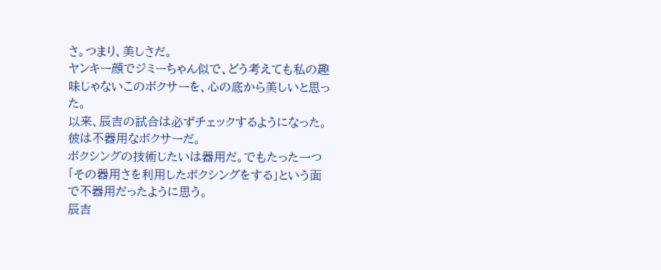さ。つまり、美しさだ。
ヤンキー顔でジミーちゃん似で、どう考えても私の趣味じゃないこのボクサーを、心の底から美しいと思った。
以来、辰吉の試合は必ずチェックするようになった。
彼は不器用なボクサーだ。
ボクシングの技術じたいは器用だ。でもたった一つ「その器用さを利用したボクシングをする」という面で不器用だったように思う。
辰吉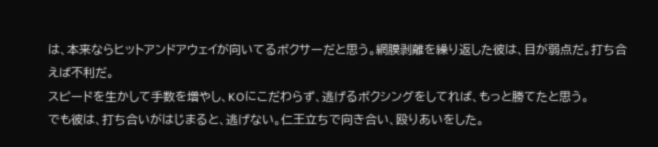は、本来ならヒットアンドアウェイが向いてるボクサーだと思う。網膜剥離を繰り返した彼は、目が弱点だ。打ち合えば不利だ。
スピードを生かして手数を増やし、KOにこだわらず、逃げるボクシングをしてれば、もっと勝てたと思う。
でも彼は、打ち合いがはじまると、逃げない。仁王立ちで向き合い、殴りあいをした。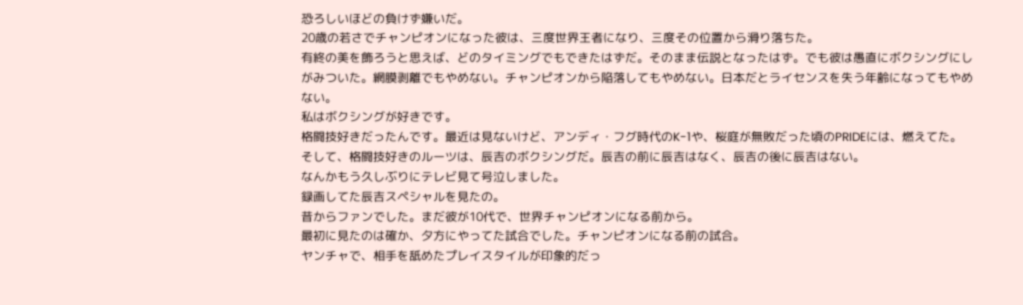恐ろしいほどの負けず嫌いだ。
20歳の若さでチャンピオンになった彼は、三度世界王者になり、三度その位置から滑り落ちた。
有終の美を飾ろうと思えば、どのタイミングでもできたはずだ。そのまま伝説となったはず。でも彼は愚直にボクシングにしがみついた。網膜剥離でもやめない。チャンピオンから陥落してもやめない。日本だとライセンスを失う年齢になってもやめない。
私はボクシングが好きです。
格闘技好きだったんです。最近は見ないけど、アンディ・フグ時代のK-1や、桜庭が無敗だった頃のPRIDEには、燃えてた。
そして、格闘技好きのルーツは、辰吉のボクシングだ。辰吉の前に辰吉はなく、辰吉の後に辰吉はない。
なんかもう久しぶりにテレビ見て号泣しました。
録画してた辰吉スペシャルを見たの。
昔からファンでした。まだ彼が10代で、世界チャンピオンになる前から。
最初に見たのは確か、夕方にやってた試合でした。チャンピオンになる前の試合。
ヤンチャで、相手を舐めたプレイスタイルが印象的だっ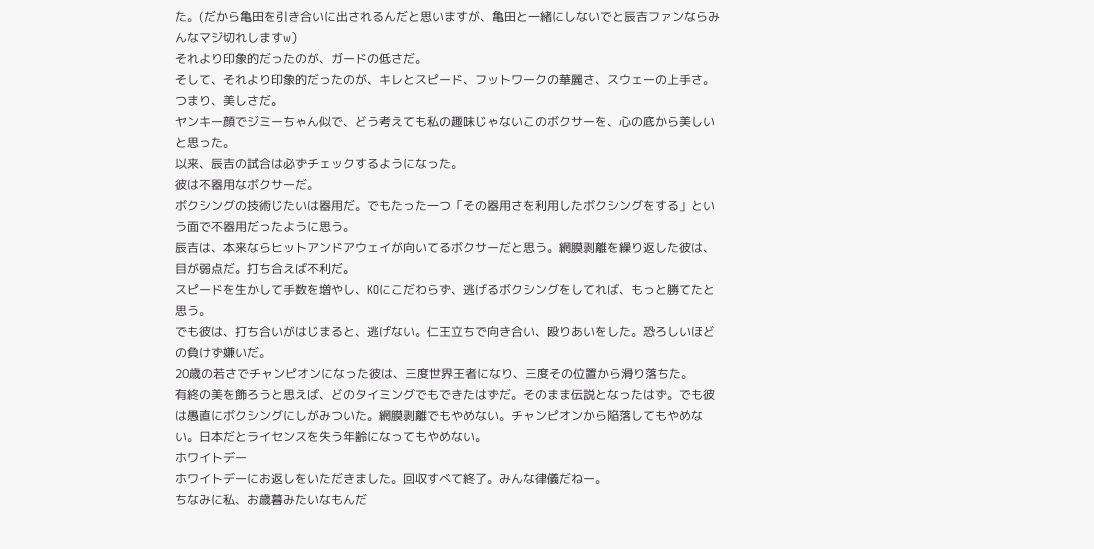た。(だから亀田を引き合いに出されるんだと思いますが、亀田と一緒にしないでと辰吉ファンならみんなマジ切れしますw)
それより印象的だったのが、ガードの低さだ。
そして、それより印象的だったのが、キレとスピード、フットワークの華麗さ、スウェーの上手さ。つまり、美しさだ。
ヤンキー顔でジミーちゃん似で、どう考えても私の趣味じゃないこのボクサーを、心の底から美しいと思った。
以来、辰吉の試合は必ずチェックするようになった。
彼は不器用なボクサーだ。
ボクシングの技術じたいは器用だ。でもたった一つ「その器用さを利用したボクシングをする」という面で不器用だったように思う。
辰吉は、本来ならヒットアンドアウェイが向いてるボクサーだと思う。網膜剥離を繰り返した彼は、目が弱点だ。打ち合えば不利だ。
スピードを生かして手数を増やし、KOにこだわらず、逃げるボクシングをしてれば、もっと勝てたと思う。
でも彼は、打ち合いがはじまると、逃げない。仁王立ちで向き合い、殴りあいをした。恐ろしいほどの負けず嫌いだ。
20歳の若さでチャンピオンになった彼は、三度世界王者になり、三度その位置から滑り落ちた。
有終の美を飾ろうと思えば、どのタイミングでもできたはずだ。そのまま伝説となったはず。でも彼は愚直にボクシングにしがみついた。網膜剥離でもやめない。チャンピオンから陥落してもやめない。日本だとライセンスを失う年齢になってもやめない。
ホワイトデー
ホワイトデーにお返しをいただきました。回収すべて終了。みんな律儀だねー。
ちなみに私、お歳暮みたいなもんだ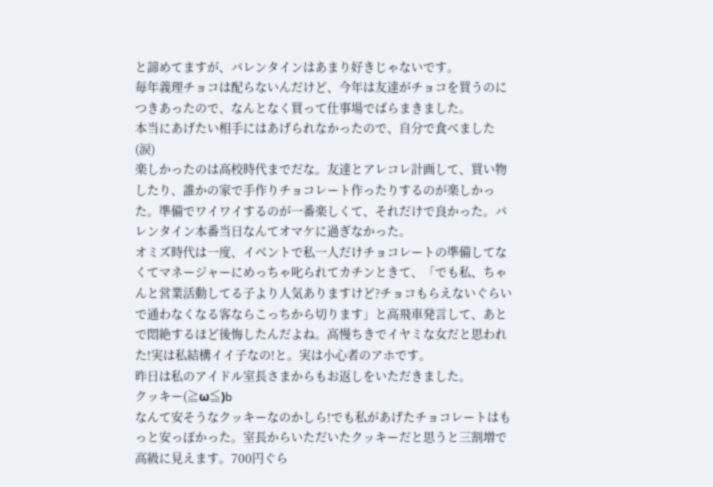と諦めてますが、バレンタインはあまり好きじゃないです。
毎年義理チョコは配らないんだけど、今年は友達がチョコを買うのにつきあったので、なんとなく買って仕事場でばらまきました。
本当にあげたい相手にはあげられなかったので、自分で食べました(涙)
楽しかったのは高校時代までだな。友達とアレコレ計画して、買い物したり、誰かの家で手作りチョコレート作ったりするのが楽しかった。準備でワイワイするのが一番楽しくて、それだけで良かった。バレンタイン本番当日なんてオマケに過ぎなかった。
オミズ時代は一度、イベントで私一人だけチョコレートの準備してなくてマネージャーにめっちゃ叱られてカチンときて、「でも私、ちゃんと営業活動してる子より人気ありますけど?チョコもらえないぐらいで通わなくなる客ならこっちから切ります」と高飛車発言して、あとで悶絶するほど後悔したんだよね。高慢ちきでイヤミな女だと思われた!実は私結構イイ子なの!と。実は小心者のアホです。
昨日は私のアイドル室長さまからもお返しをいただきました。
クッキー(≧ω≦)b
なんて安そうなクッキーなのかしら!でも私があげたチョコレートはもっと安っぽかった。室長からいただいたクッキーだと思うと三割増で高級に見えます。700円ぐら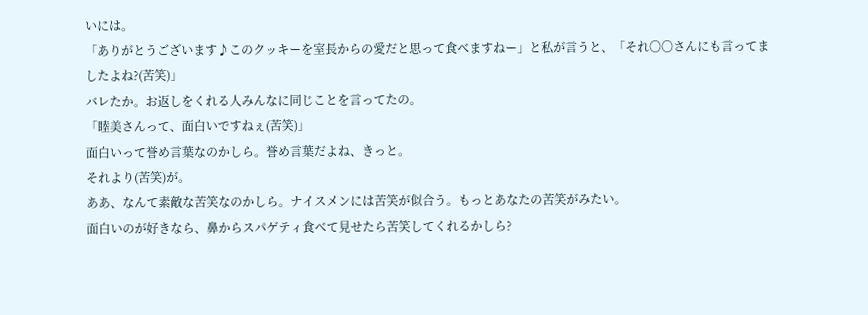いには。
「ありがとうございます♪このクッキーを室長からの愛だと思って食べますねー」と私が言うと、「それ〇〇さんにも言ってましたよね?(苦笑)」
バレたか。お返しをくれる人みんなに同じことを言ってたの。
「睦美さんって、面白いですねぇ(苦笑)」
面白いって誉め言葉なのかしら。誉め言葉だよね、きっと。
それより(苦笑)が。
ああ、なんて素敵な苦笑なのかしら。ナイスメンには苦笑が似合う。もっとあなたの苦笑がみたい。
面白いのが好きなら、鼻からスパゲティ食べて見せたら苦笑してくれるかしら?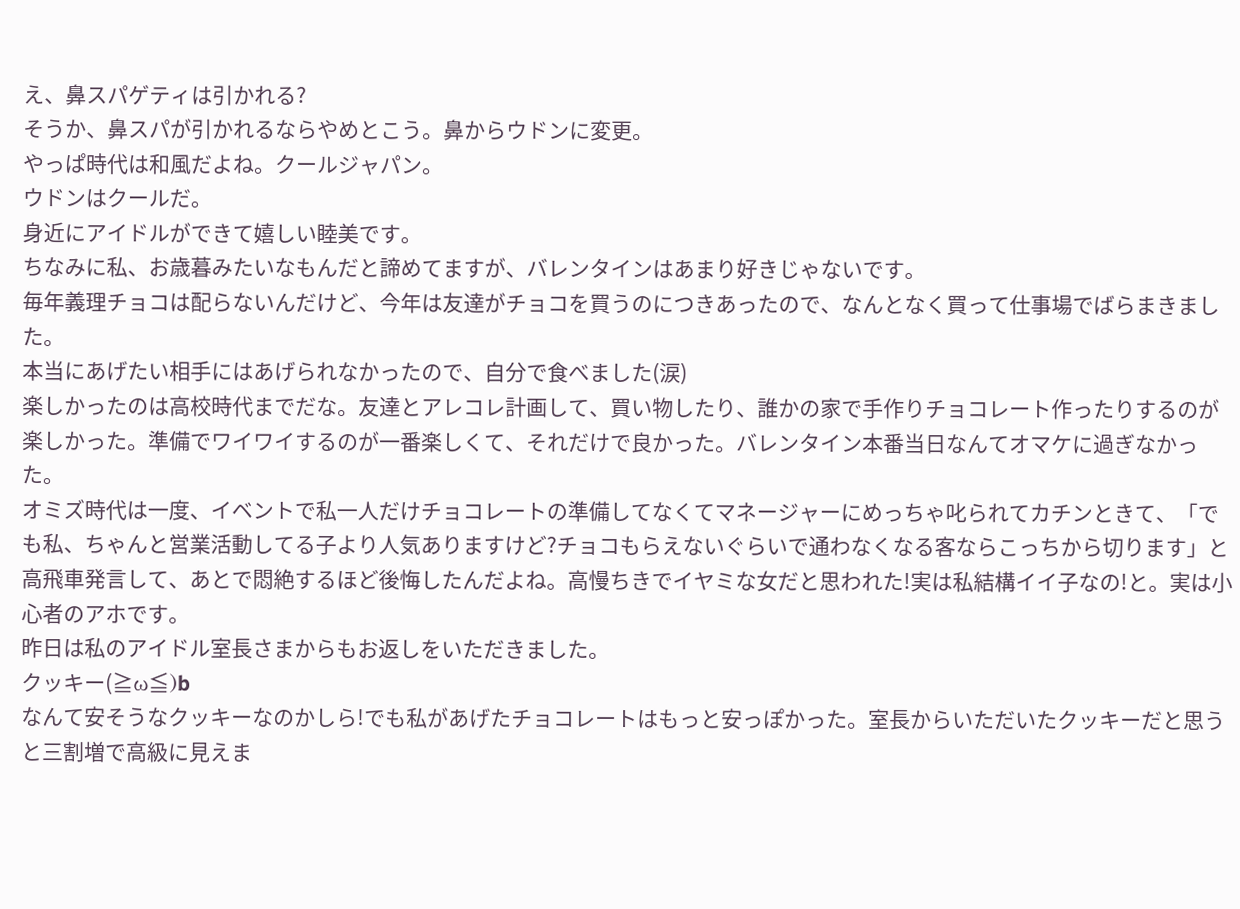え、鼻スパゲティは引かれる?
そうか、鼻スパが引かれるならやめとこう。鼻からウドンに変更。
やっぱ時代は和風だよね。クールジャパン。
ウドンはクールだ。
身近にアイドルができて嬉しい睦美です。
ちなみに私、お歳暮みたいなもんだと諦めてますが、バレンタインはあまり好きじゃないです。
毎年義理チョコは配らないんだけど、今年は友達がチョコを買うのにつきあったので、なんとなく買って仕事場でばらまきました。
本当にあげたい相手にはあげられなかったので、自分で食べました(涙)
楽しかったのは高校時代までだな。友達とアレコレ計画して、買い物したり、誰かの家で手作りチョコレート作ったりするのが楽しかった。準備でワイワイするのが一番楽しくて、それだけで良かった。バレンタイン本番当日なんてオマケに過ぎなかった。
オミズ時代は一度、イベントで私一人だけチョコレートの準備してなくてマネージャーにめっちゃ叱られてカチンときて、「でも私、ちゃんと営業活動してる子より人気ありますけど?チョコもらえないぐらいで通わなくなる客ならこっちから切ります」と高飛車発言して、あとで悶絶するほど後悔したんだよね。高慢ちきでイヤミな女だと思われた!実は私結構イイ子なの!と。実は小心者のアホです。
昨日は私のアイドル室長さまからもお返しをいただきました。
クッキー(≧ω≦)b
なんて安そうなクッキーなのかしら!でも私があげたチョコレートはもっと安っぽかった。室長からいただいたクッキーだと思うと三割増で高級に見えま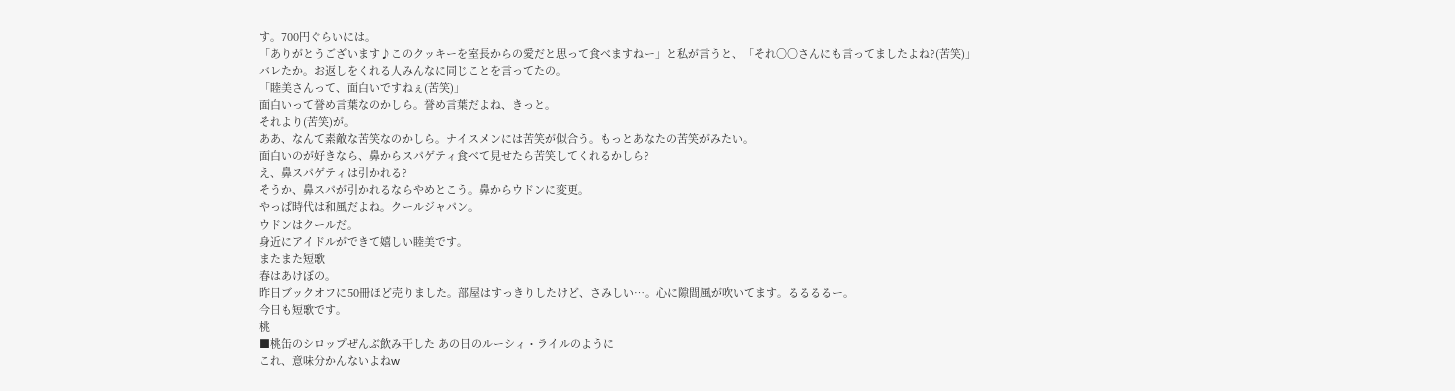す。700円ぐらいには。
「ありがとうございます♪このクッキーを室長からの愛だと思って食べますねー」と私が言うと、「それ〇〇さんにも言ってましたよね?(苦笑)」
バレたか。お返しをくれる人みんなに同じことを言ってたの。
「睦美さんって、面白いですねぇ(苦笑)」
面白いって誉め言葉なのかしら。誉め言葉だよね、きっと。
それより(苦笑)が。
ああ、なんて素敵な苦笑なのかしら。ナイスメンには苦笑が似合う。もっとあなたの苦笑がみたい。
面白いのが好きなら、鼻からスパゲティ食べて見せたら苦笑してくれるかしら?
え、鼻スパゲティは引かれる?
そうか、鼻スパが引かれるならやめとこう。鼻からウドンに変更。
やっぱ時代は和風だよね。クールジャパン。
ウドンはクールだ。
身近にアイドルができて嬉しい睦美です。
またまた短歌
春はあけぼの。
昨日ブックオフに50冊ほど売りました。部屋はすっきりしたけど、さみしい…。心に隙間風が吹いてます。るるるるー。
今日も短歌です。
桃
■桃缶のシロップぜんぶ飲み干した あの日のルーシィ・ライルのように
これ、意味分かんないよねw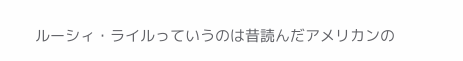ルーシィ・ライルっていうのは昔読んだアメリカンの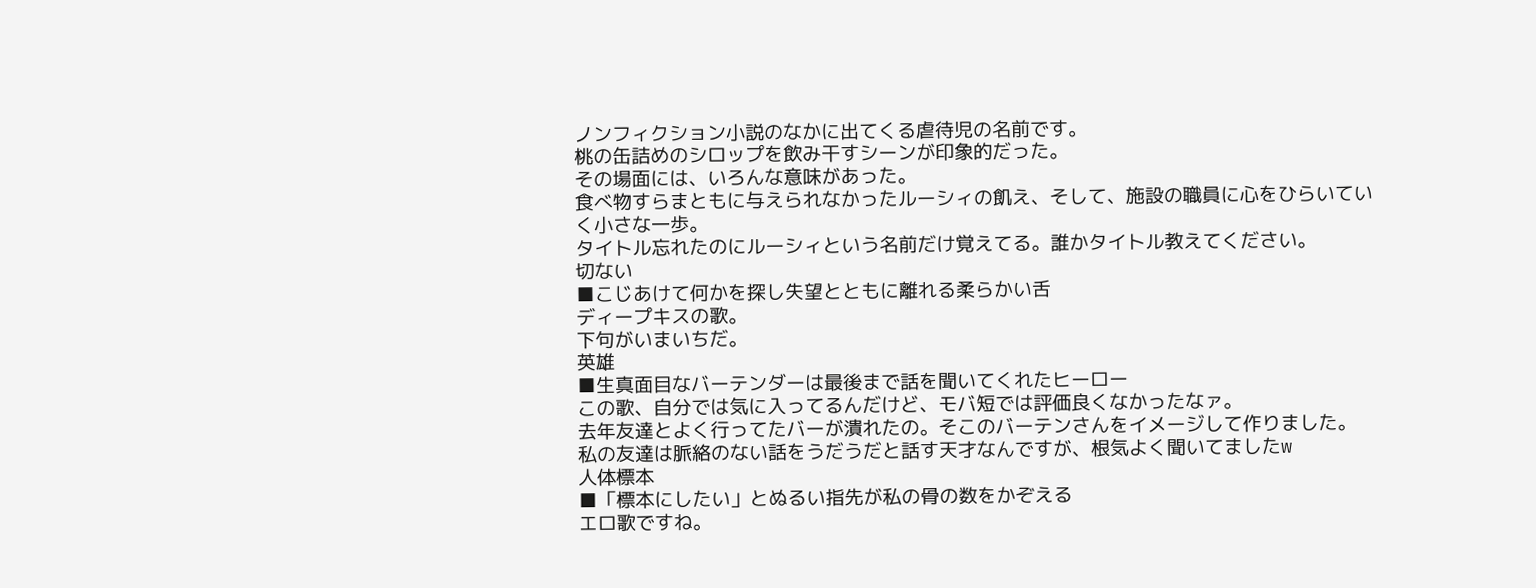ノンフィクション小説のなかに出てくる虐待児の名前です。
桃の缶詰めのシロップを飲み干すシーンが印象的だった。
その場面には、いろんな意味があった。
食べ物すらまともに与えられなかったルーシィの飢え、そして、施設の職員に心をひらいていく小さな一歩。
タイトル忘れたのにルーシィという名前だけ覚えてる。誰かタイトル教えてください。
切ない
■こじあけて何かを探し失望とともに離れる柔らかい舌
ディープキスの歌。
下句がいまいちだ。
英雄
■生真面目なバーテンダーは最後まで話を聞いてくれたヒーロー
この歌、自分では気に入ってるんだけど、モバ短では評価良くなかったなァ。
去年友達とよく行ってたバーが潰れたの。そこのバーテンさんをイメージして作りました。
私の友達は脈絡のない話をうだうだと話す天才なんですが、根気よく聞いてましたw
人体標本
■「標本にしたい」とぬるい指先が私の骨の数をかぞえる
エロ歌ですね。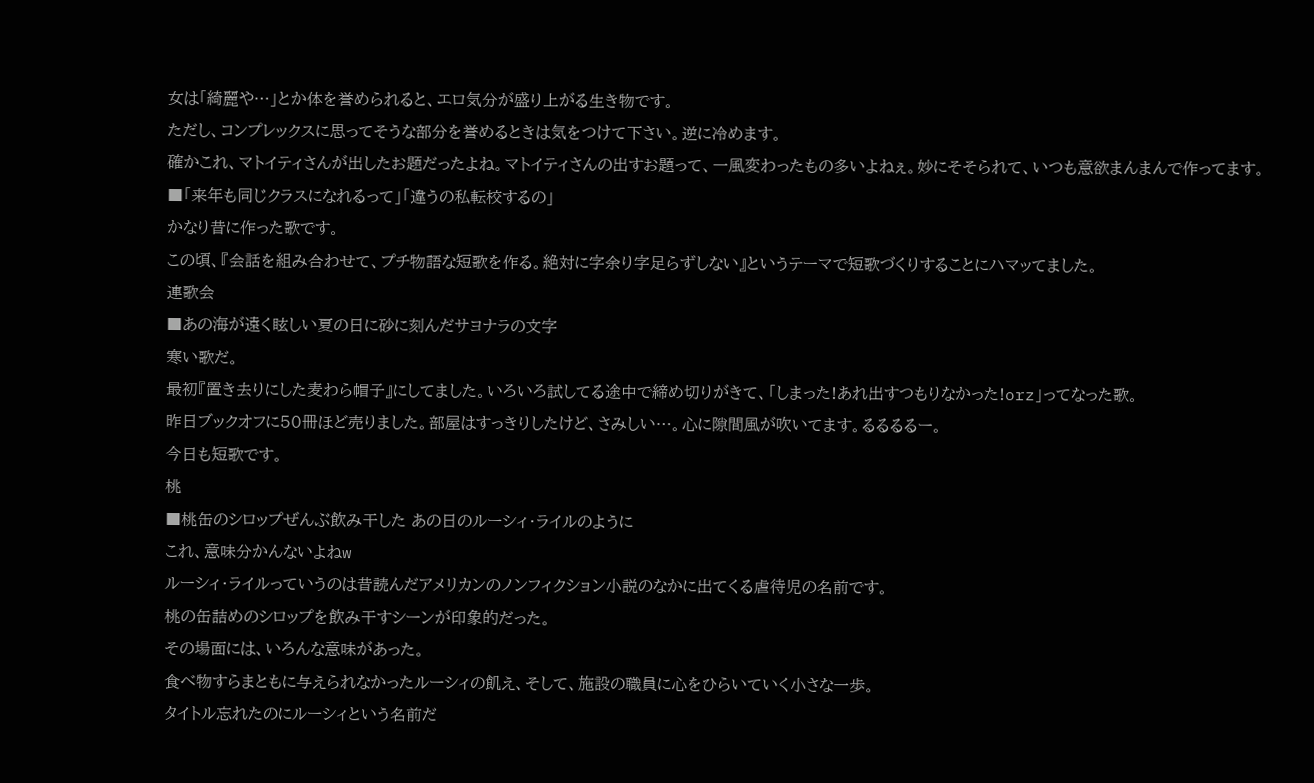女は「綺麗や…」とか体を誉められると、エロ気分が盛り上がる生き物です。
ただし、コンプレックスに思ってそうな部分を誉めるときは気をつけて下さい。逆に冷めます。
確かこれ、マトイティさんが出したお題だったよね。マトイティさんの出すお題って、一風変わったもの多いよねぇ。妙にそそられて、いつも意欲まんまんで作ってます。
■「来年も同じクラスになれるって」「違うの私転校するの」
かなり昔に作った歌です。
この頃、『会話を組み合わせて、プチ物語な短歌を作る。絶対に字余り字足らずしない』というテーマで短歌づくりすることにハマッてました。
連歌会
■あの海が遠く眩しい夏の日に砂に刻んだサヨナラの文字
寒い歌だ。
最初『置き去りにした麦わら帽子』にしてました。いろいろ試してる途中で締め切りがきて、「しまった!あれ出すつもりなかった!orz」ってなった歌。
昨日ブックオフに50冊ほど売りました。部屋はすっきりしたけど、さみしい…。心に隙間風が吹いてます。るるるるー。
今日も短歌です。
桃
■桃缶のシロップぜんぶ飲み干した あの日のルーシィ・ライルのように
これ、意味分かんないよねw
ルーシィ・ライルっていうのは昔読んだアメリカンのノンフィクション小説のなかに出てくる虐待児の名前です。
桃の缶詰めのシロップを飲み干すシーンが印象的だった。
その場面には、いろんな意味があった。
食べ物すらまともに与えられなかったルーシィの飢え、そして、施設の職員に心をひらいていく小さな一歩。
タイトル忘れたのにルーシィという名前だ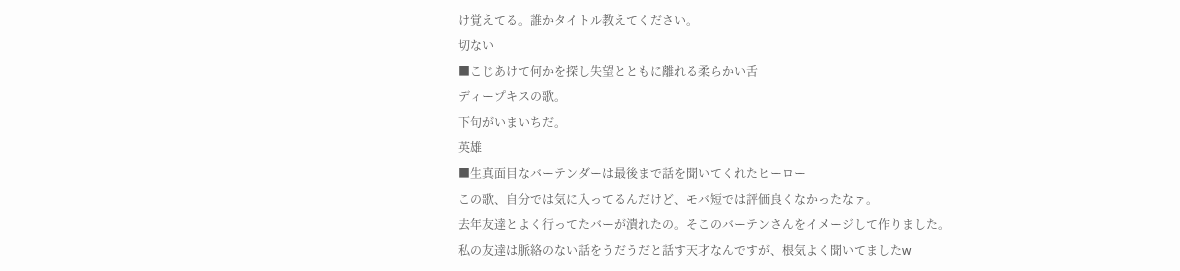け覚えてる。誰かタイトル教えてください。
切ない
■こじあけて何かを探し失望とともに離れる柔らかい舌
ディープキスの歌。
下句がいまいちだ。
英雄
■生真面目なバーテンダーは最後まで話を聞いてくれたヒーロー
この歌、自分では気に入ってるんだけど、モバ短では評価良くなかったなァ。
去年友達とよく行ってたバーが潰れたの。そこのバーテンさんをイメージして作りました。
私の友達は脈絡のない話をうだうだと話す天才なんですが、根気よく聞いてましたw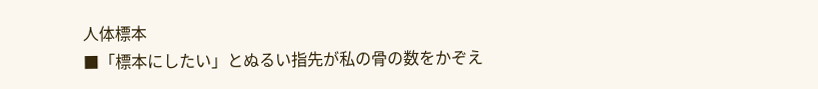人体標本
■「標本にしたい」とぬるい指先が私の骨の数をかぞえ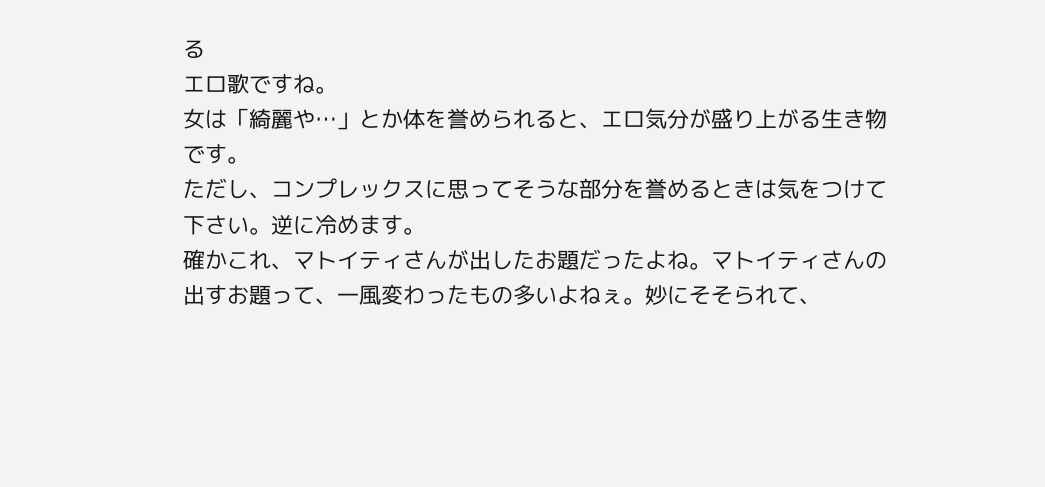る
エロ歌ですね。
女は「綺麗や…」とか体を誉められると、エロ気分が盛り上がる生き物です。
ただし、コンプレックスに思ってそうな部分を誉めるときは気をつけて下さい。逆に冷めます。
確かこれ、マトイティさんが出したお題だったよね。マトイティさんの出すお題って、一風変わったもの多いよねぇ。妙にそそられて、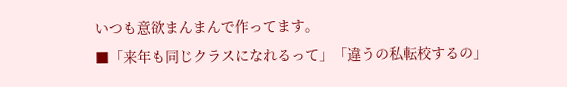いつも意欲まんまんで作ってます。
■「来年も同じクラスになれるって」「違うの私転校するの」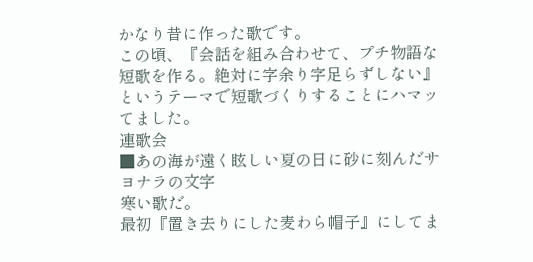かなり昔に作った歌です。
この頃、『会話を組み合わせて、プチ物語な短歌を作る。絶対に字余り字足らずしない』というテーマで短歌づくりすることにハマッてました。
連歌会
■あの海が遠く眩しい夏の日に砂に刻んだサヨナラの文字
寒い歌だ。
最初『置き去りにした麦わら帽子』にしてま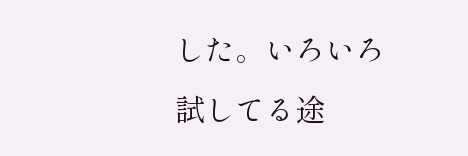した。いろいろ試してる途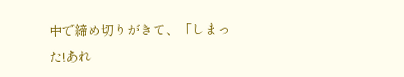中で締め切りがきて、「しまった!あれ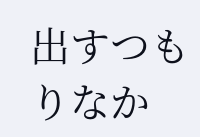出すつもりなか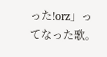った!orz」ってなった歌。